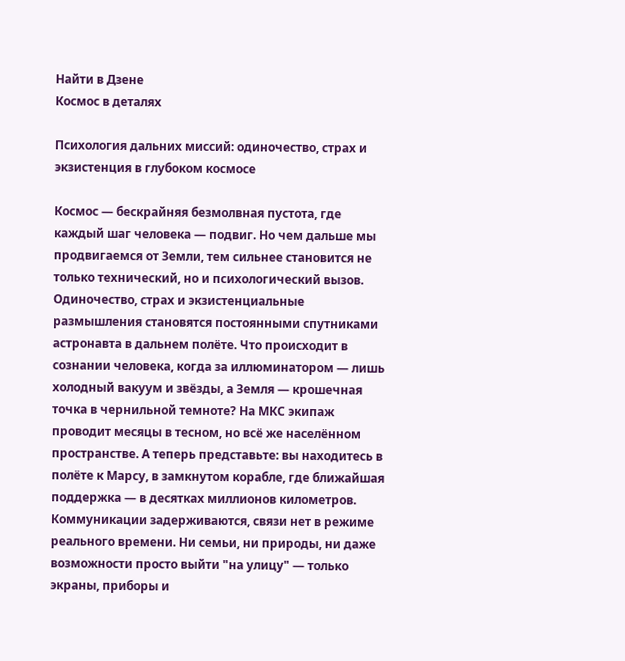Найти в Дзене
Космос в деталях

Психология дальних миссий: одиночество, страх и экзистенция в глубоком космосе

Космос — бескрайняя безмолвная пустота, где каждый шаг человека — подвиг. Но чем дальше мы продвигаемся от Земли, тем сильнее становится не только технический, но и психологический вызов. Одиночество, страх и экзистенциальные размышления становятся постоянными спутниками астронавта в дальнем полёте. Что происходит в сознании человека, когда за иллюминатором — лишь холодный вакуум и звёзды, а Земля — крошечная точка в чернильной темноте? На МКС экипаж проводит месяцы в тесном, но всё же населённом пространстве. А теперь представьте: вы находитесь в полёте к Марсу, в замкнутом корабле, где ближайшая поддержка — в десятках миллионов километров. Коммуникации задерживаются, связи нет в режиме реального времени. Ни семьи, ни природы, ни даже возможности просто выйти "на улицу" — только экраны, приборы и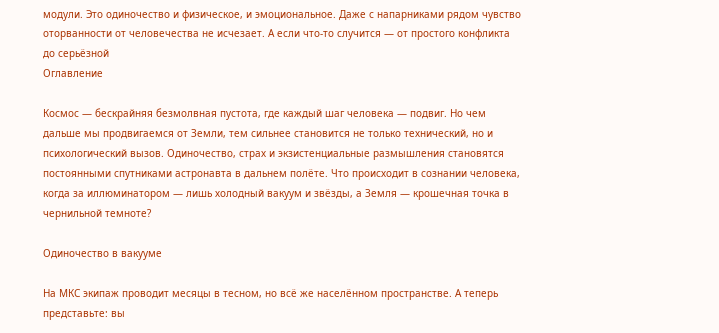модули. Это одиночество и физическое, и эмоциональное. Даже с напарниками рядом чувство оторванности от человечества не исчезает. А если что-то случится — от простого конфликта до серьёзной
Оглавление

Космос — бескрайняя безмолвная пустота, где каждый шаг человека — подвиг. Но чем дальше мы продвигаемся от Земли, тем сильнее становится не только технический, но и психологический вызов. Одиночество, страх и экзистенциальные размышления становятся постоянными спутниками астронавта в дальнем полёте. Что происходит в сознании человека, когда за иллюминатором — лишь холодный вакуум и звёзды, а Земля — крошечная точка в чернильной темноте?

Одиночество в вакууме

На МКС экипаж проводит месяцы в тесном, но всё же населённом пространстве. А теперь представьте: вы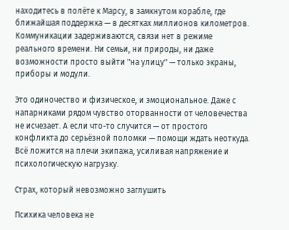находитесь в полёте к Марсу, в замкнутом корабле, где ближайшая поддержка — в десятках миллионов километров. Коммуникации задерживаются, связи нет в режиме реального времени. Ни семьи, ни природы, ни даже возможности просто выйти "на улицу" — только экраны, приборы и модули.

Это одиночество и физическое, и эмоциональное. Даже с напарниками рядом чувство оторванности от человечества не исчезает. А если что-то случится — от простого конфликта до серьёзной поломки — помощи ждать неоткуда. Всё ложится на плечи экипажа, усиливая напряжение и психологическую нагрузку.

Страх, который невозможно заглушить

Психика человека не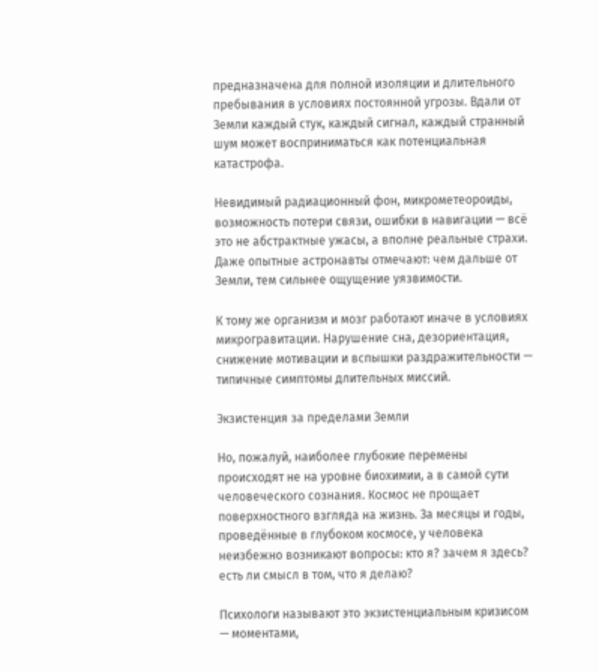предназначена для полной изоляции и длительного пребывания в условиях постоянной угрозы. Вдали от Земли каждый стук, каждый сигнал, каждый странный шум может восприниматься как потенциальная катастрофа.

Невидимый радиационный фон, микрометеороиды, возможность потери связи, ошибки в навигации — всё это не абстрактные ужасы, а вполне реальные страхи. Даже опытные астронавты отмечают: чем дальше от Земли, тем сильнее ощущение уязвимости.

К тому же организм и мозг работают иначе в условиях микрогравитации. Нарушение сна, дезориентация, снижение мотивации и вспышки раздражительности — типичные симптомы длительных миссий.

Экзистенция за пределами Земли

Но, пожалуй, наиболее глубокие перемены происходят не на уровне биохимии, а в самой сути человеческого сознания. Космос не прощает поверхностного взгляда на жизнь. За месяцы и годы, проведённые в глубоком космосе, у человека неизбежно возникают вопросы: кто я? зачем я здесь? есть ли смысл в том, что я делаю?

Психологи называют это экзистенциальным кризисом — моментами,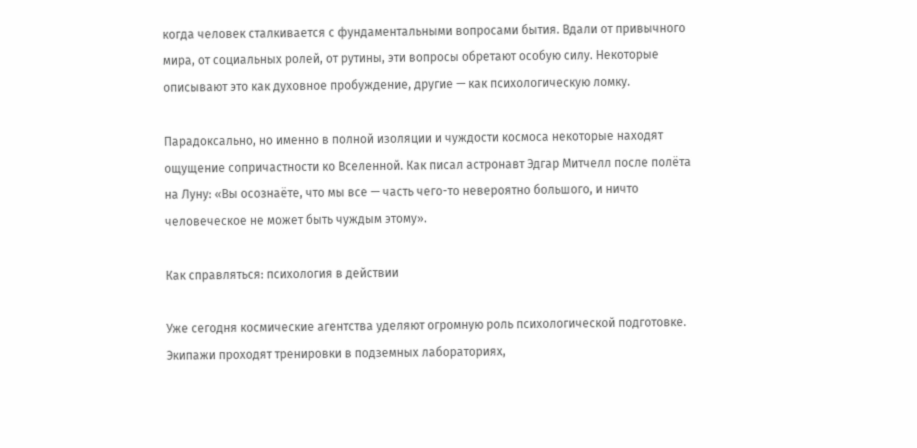когда человек сталкивается с фундаментальными вопросами бытия. Вдали от привычного мира, от социальных ролей, от рутины, эти вопросы обретают особую силу. Некоторые описывают это как духовное пробуждение, другие — как психологическую ломку.

Парадоксально, но именно в полной изоляции и чуждости космоса некоторые находят ощущение сопричастности ко Вселенной. Как писал астронавт Эдгар Митчелл после полёта на Луну: «Вы осознаёте, что мы все — часть чего-то невероятно большого, и ничто человеческое не может быть чуждым этому».

Как справляться: психология в действии

Уже сегодня космические агентства уделяют огромную роль психологической подготовке. Экипажи проходят тренировки в подземных лабораториях,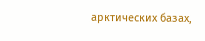арктических базах,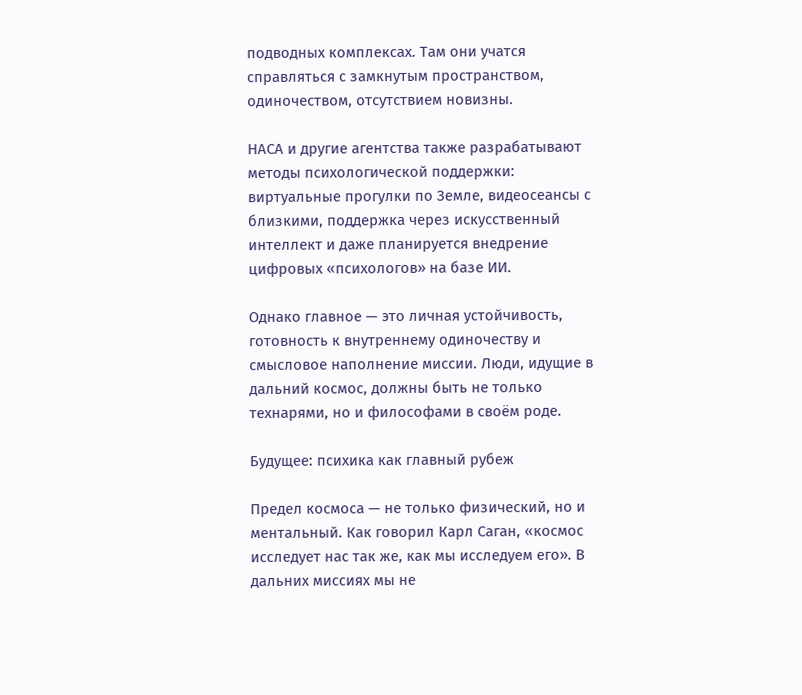подводных комплексах. Там они учатся справляться с замкнутым пространством, одиночеством, отсутствием новизны.

НАСА и другие агентства также разрабатывают методы психологической поддержки: виртуальные прогулки по Земле, видеосеансы с близкими, поддержка через искусственный интеллект и даже планируется внедрение цифровых «психологов» на базе ИИ.

Однако главное — это личная устойчивость, готовность к внутреннему одиночеству и смысловое наполнение миссии. Люди, идущие в дальний космос, должны быть не только технарями, но и философами в своём роде.

Будущее: психика как главный рубеж

Предел космоса — не только физический, но и ментальный. Как говорил Карл Саган, «космос исследует нас так же, как мы исследуем его». В дальних миссиях мы не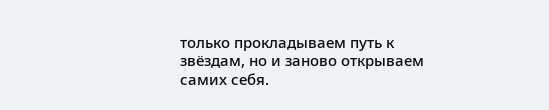только прокладываем путь к звёздам, но и заново открываем самих себя.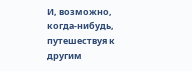И, возможно, когда-нибудь, путешествуя к другим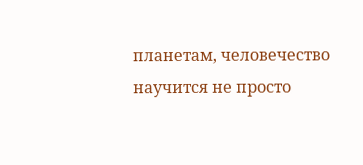планетам, человечество научится не просто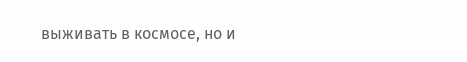выживать в космосе, но и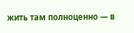жить там полноценно — в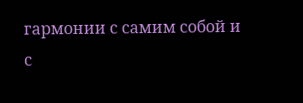гармонии с самим собой и с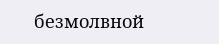безмолвной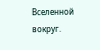Вселенной вокруг.